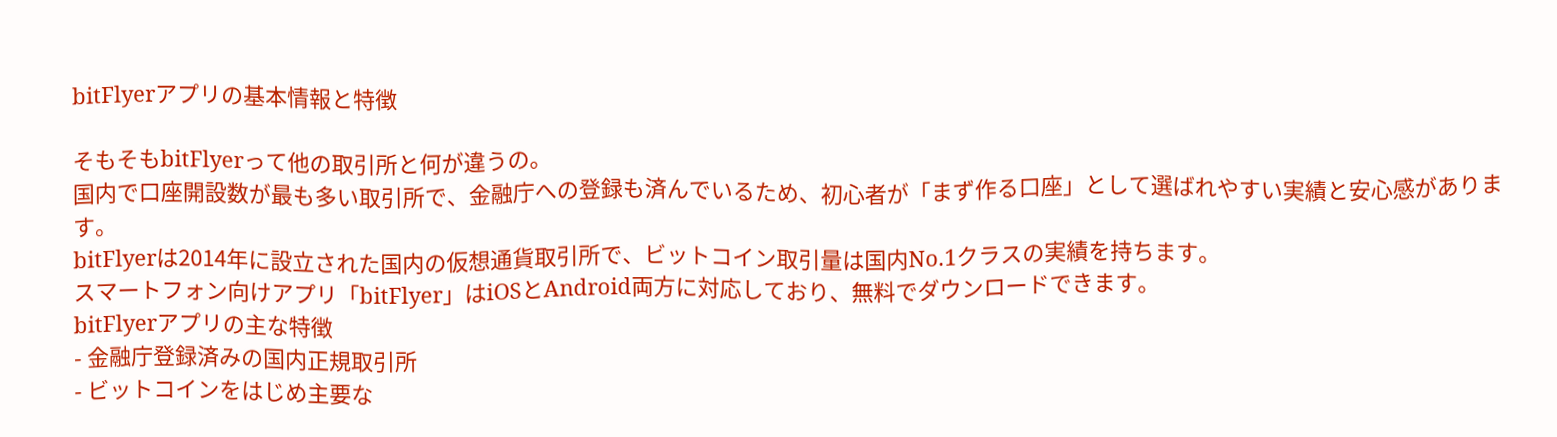bitFlyerアプリの基本情報と特徴

そもそもbitFlyerって他の取引所と何が違うの。
国内で口座開設数が最も多い取引所で、金融庁への登録も済んでいるため、初心者が「まず作る口座」として選ばれやすい実績と安心感があります。
bitFlyerは2014年に設立された国内の仮想通貨取引所で、ビットコイン取引量は国内No.1クラスの実績を持ちます。
スマートフォン向けアプリ「bitFlyer」はiOSとAndroid両方に対応しており、無料でダウンロードできます。
bitFlyerアプリの主な特徴
- 金融庁登録済みの国内正規取引所
- ビットコインをはじめ主要な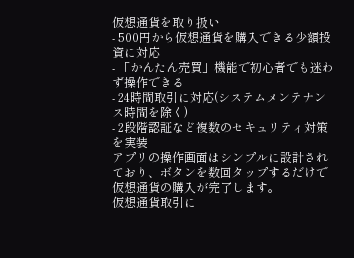仮想通貨を取り扱い
- 500円から仮想通貨を購入できる少額投資に対応
- 「かんたん売買」機能で初心者でも迷わず操作できる
- 24時間取引に対応(システムメンテナンス時間を除く)
- 2段階認証など複数のセキュリティ対策を実装
アプリの操作画面はシンプルに設計されており、ボタンを数回タップするだけで仮想通貨の購入が完了します。
仮想通貨取引に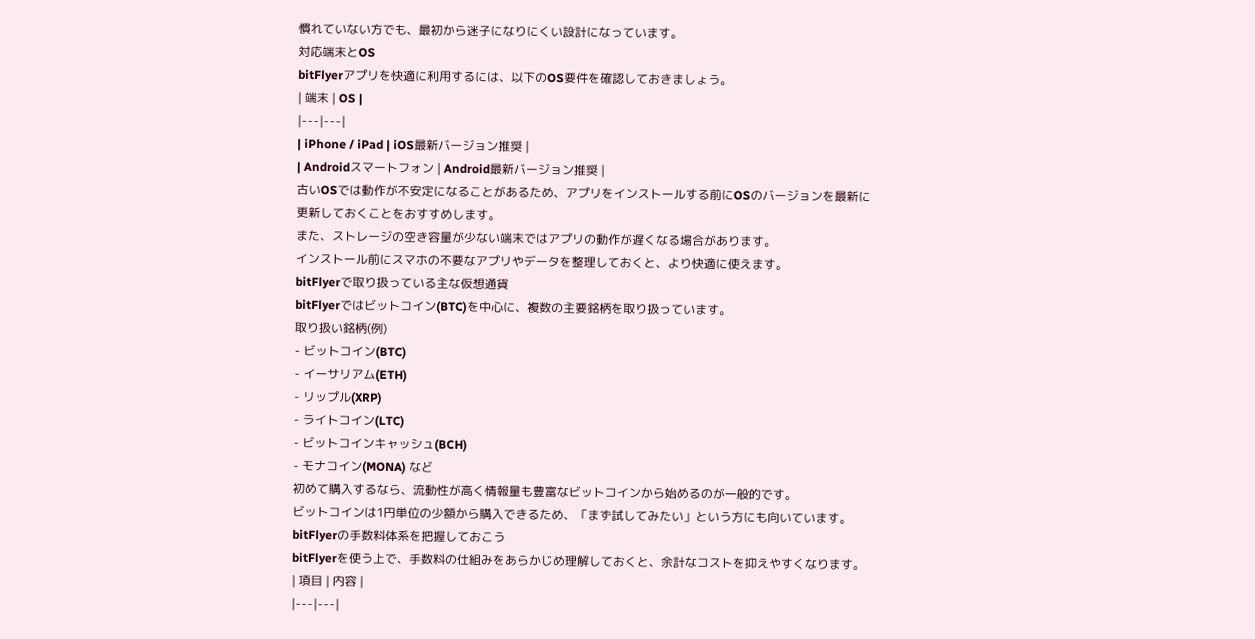慣れていない方でも、最初から迷子になりにくい設計になっています。
対応端末とOS
bitFlyerアプリを快適に利用するには、以下のOS要件を確認しておきましょう。
| 端末 | OS |
|---|---|
| iPhone / iPad | iOS最新バージョン推奨 |
| Androidスマートフォン | Android最新バージョン推奨 |
古いOSでは動作が不安定になることがあるため、アプリをインストールする前にOSのバージョンを最新に更新しておくことをおすすめします。
また、ストレージの空き容量が少ない端末ではアプリの動作が遅くなる場合があります。
インストール前にスマホの不要なアプリやデータを整理しておくと、より快適に使えます。
bitFlyerで取り扱っている主な仮想通貨
bitFlyerではビットコイン(BTC)を中心に、複数の主要銘柄を取り扱っています。
取り扱い銘柄(例)
- ビットコイン(BTC)
- イーサリアム(ETH)
- リップル(XRP)
- ライトコイン(LTC)
- ビットコインキャッシュ(BCH)
- モナコイン(MONA) など
初めて購入するなら、流動性が高く情報量も豊富なビットコインから始めるのが一般的です。
ビットコインは1円単位の少額から購入できるため、「まず試してみたい」という方にも向いています。
bitFlyerの手数料体系を把握しておこう
bitFlyerを使う上で、手数料の仕組みをあらかじめ理解しておくと、余計なコストを抑えやすくなります。
| 項目 | 内容 |
|---|---|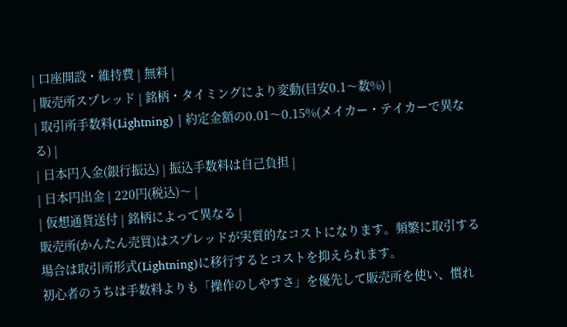| 口座開設・維持費 | 無料 |
| 販売所スプレッド | 銘柄・タイミングにより変動(目安0.1〜数%) |
| 取引所手数料(Lightning) | 約定金額の0.01〜0.15%(メイカー・テイカーで異なる) |
| 日本円入金(銀行振込) | 振込手数料は自己負担 |
| 日本円出金 | 220円(税込)〜 |
| 仮想通貨送付 | 銘柄によって異なる |
販売所(かんたん売買)はスプレッドが実質的なコストになります。頻繁に取引する場合は取引所形式(Lightning)に移行するとコストを抑えられます。
初心者のうちは手数料よりも「操作のしやすさ」を優先して販売所を使い、慣れ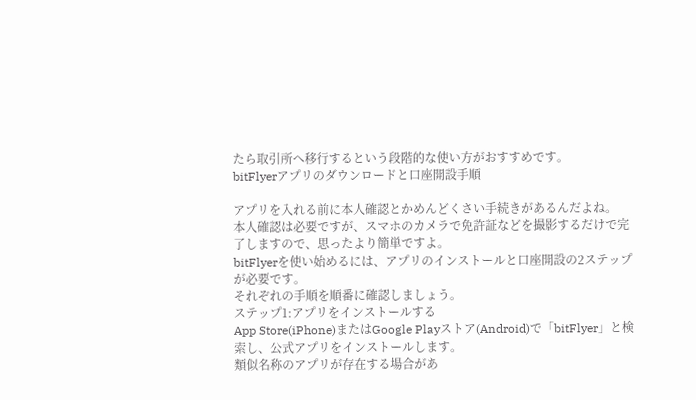たら取引所へ移行するという段階的な使い方がおすすめです。
bitFlyerアプリのダウンロードと口座開設手順

アプリを入れる前に本人確認とかめんどくさい手続きがあるんだよね。
本人確認は必要ですが、スマホのカメラで免許証などを撮影するだけで完了しますので、思ったより簡単ですよ。
bitFlyerを使い始めるには、アプリのインストールと口座開設の2ステップが必要です。
それぞれの手順を順番に確認しましょう。
ステップ1:アプリをインストールする
App Store(iPhone)またはGoogle Playストア(Android)で「bitFlyer」と検索し、公式アプリをインストールします。
類似名称のアプリが存在する場合があ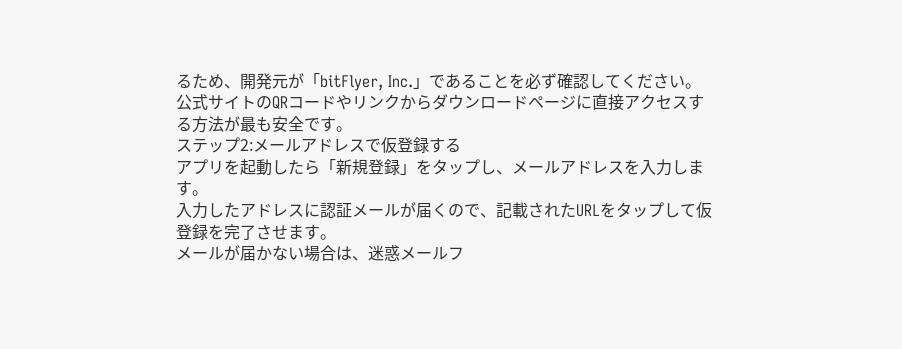るため、開発元が「bitFlyer, Inc.」であることを必ず確認してください。
公式サイトのQRコードやリンクからダウンロードページに直接アクセスする方法が最も安全です。
ステップ2:メールアドレスで仮登録する
アプリを起動したら「新規登録」をタップし、メールアドレスを入力します。
入力したアドレスに認証メールが届くので、記載されたURLをタップして仮登録を完了させます。
メールが届かない場合は、迷惑メールフ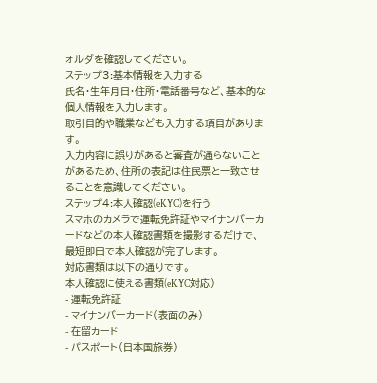ォルダを確認してください。
ステップ3:基本情報を入力する
氏名・生年月日・住所・電話番号など、基本的な個人情報を入力します。
取引目的や職業なども入力する項目があります。
入力内容に誤りがあると審査が通らないことがあるため、住所の表記は住民票と一致させることを意識してください。
ステップ4:本人確認(eKYC)を行う
スマホのカメラで運転免許証やマイナンバーカードなどの本人確認書類を撮影するだけで、最短即日で本人確認が完了します。
対応書類は以下の通りです。
本人確認に使える書類(eKYC対応)
- 運転免許証
- マイナンバーカード(表面のみ)
- 在留カード
- パスポート(日本国旅券)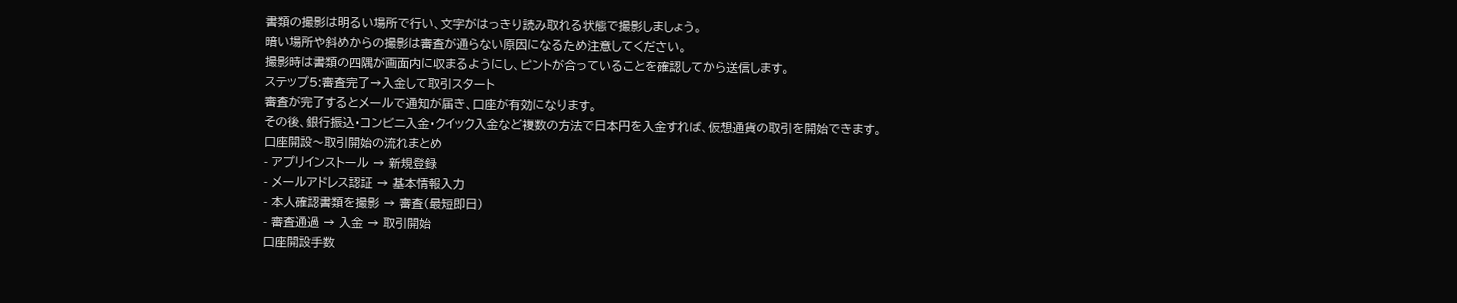書類の撮影は明るい場所で行い、文字がはっきり読み取れる状態で撮影しましょう。
暗い場所や斜めからの撮影は審査が通らない原因になるため注意してください。
撮影時は書類の四隅が画面内に収まるようにし、ピントが合っていることを確認してから送信します。
ステップ5:審査完了→入金して取引スタート
審査が完了するとメールで通知が届き、口座が有効になります。
その後、銀行振込・コンビニ入金・クイック入金など複数の方法で日本円を入金すれば、仮想通貨の取引を開始できます。
口座開設〜取引開始の流れまとめ
- アプリインストール → 新規登録
- メールアドレス認証 → 基本情報入力
- 本人確認書類を撮影 → 審査(最短即日)
- 審査通過 → 入金 → 取引開始
口座開設手数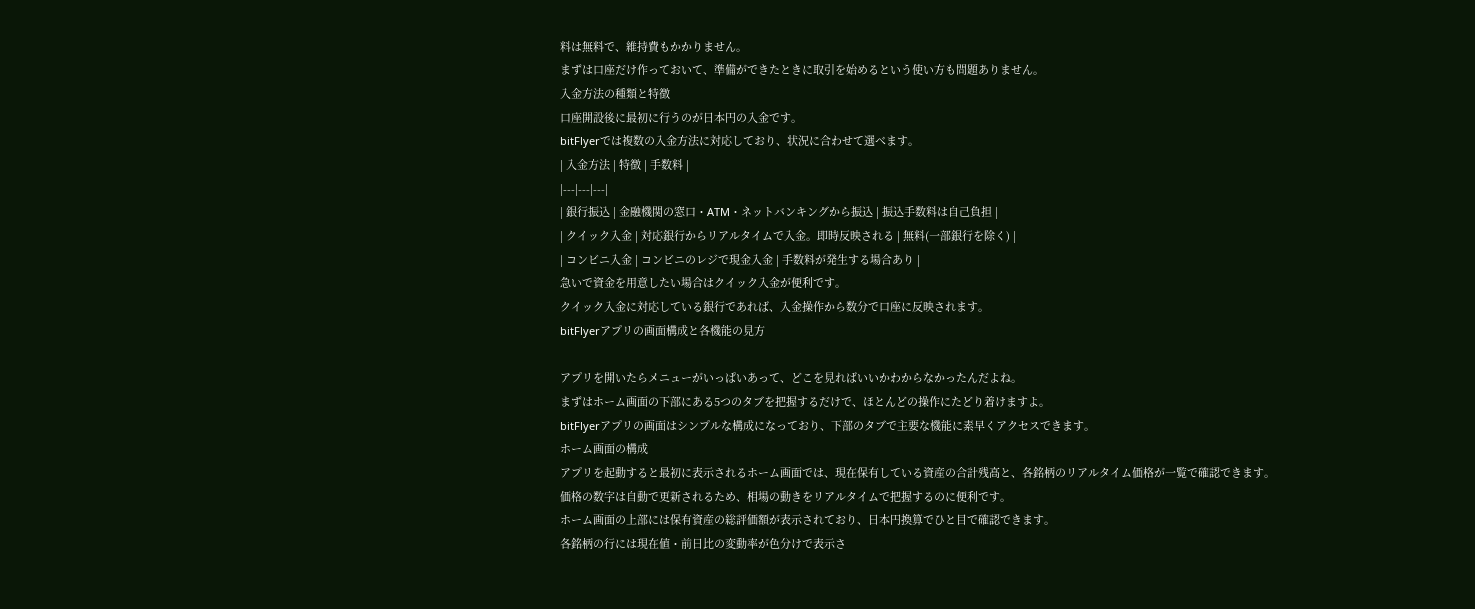料は無料で、維持費もかかりません。
まずは口座だけ作っておいて、準備ができたときに取引を始めるという使い方も問題ありません。
入金方法の種類と特徴
口座開設後に最初に行うのが日本円の入金です。
bitFlyerでは複数の入金方法に対応しており、状況に合わせて選べます。
| 入金方法 | 特徴 | 手数料 |
|---|---|---|
| 銀行振込 | 金融機関の窓口・ATM・ネットバンキングから振込 | 振込手数料は自己負担 |
| クイック入金 | 対応銀行からリアルタイムで入金。即時反映される | 無料(一部銀行を除く) |
| コンビニ入金 | コンビニのレジで現金入金 | 手数料が発生する場合あり |
急いで資金を用意したい場合はクイック入金が便利です。
クイック入金に対応している銀行であれば、入金操作から数分で口座に反映されます。
bitFlyerアプリの画面構成と各機能の見方

アプリを開いたらメニューがいっぱいあって、どこを見ればいいかわからなかったんだよね。
まずはホーム画面の下部にある5つのタブを把握するだけで、ほとんどの操作にたどり着けますよ。
bitFlyerアプリの画面はシンプルな構成になっており、下部のタブで主要な機能に素早くアクセスできます。
ホーム画面の構成
アプリを起動すると最初に表示されるホーム画面では、現在保有している資産の合計残高と、各銘柄のリアルタイム価格が一覧で確認できます。
価格の数字は自動で更新されるため、相場の動きをリアルタイムで把握するのに便利です。
ホーム画面の上部には保有資産の総評価額が表示されており、日本円換算でひと目で確認できます。
各銘柄の行には現在値・前日比の変動率が色分けで表示さ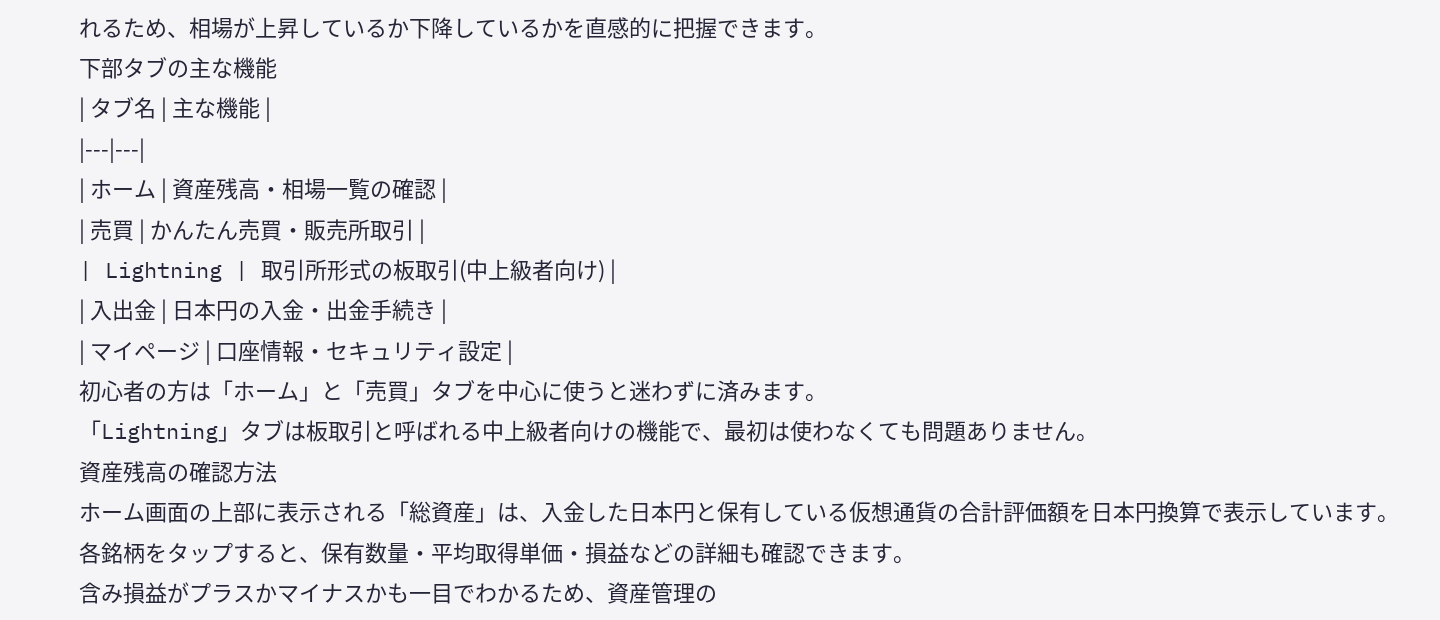れるため、相場が上昇しているか下降しているかを直感的に把握できます。
下部タブの主な機能
| タブ名 | 主な機能 |
|---|---|
| ホーム | 資産残高・相場一覧の確認 |
| 売買 | かんたん売買・販売所取引 |
| Lightning | 取引所形式の板取引(中上級者向け) |
| 入出金 | 日本円の入金・出金手続き |
| マイページ | 口座情報・セキュリティ設定 |
初心者の方は「ホーム」と「売買」タブを中心に使うと迷わずに済みます。
「Lightning」タブは板取引と呼ばれる中上級者向けの機能で、最初は使わなくても問題ありません。
資産残高の確認方法
ホーム画面の上部に表示される「総資産」は、入金した日本円と保有している仮想通貨の合計評価額を日本円換算で表示しています。
各銘柄をタップすると、保有数量・平均取得単価・損益などの詳細も確認できます。
含み損益がプラスかマイナスかも一目でわかるため、資産管理の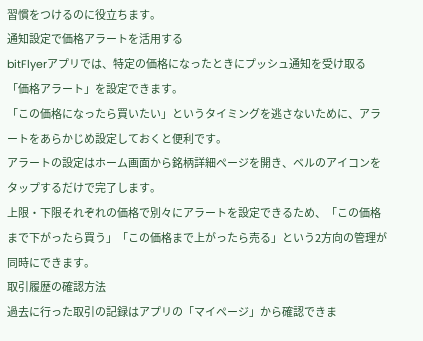習慣をつけるのに役立ちます。
通知設定で価格アラートを活用する
bitFlyerアプリでは、特定の価格になったときにプッシュ通知を受け取る「価格アラート」を設定できます。
「この価格になったら買いたい」というタイミングを逃さないために、アラートをあらかじめ設定しておくと便利です。
アラートの設定はホーム画面から銘柄詳細ページを開き、ベルのアイコンをタップするだけで完了します。
上限・下限それぞれの価格で別々にアラートを設定できるため、「この価格まで下がったら買う」「この価格まで上がったら売る」という2方向の管理が同時にできます。
取引履歴の確認方法
過去に行った取引の記録はアプリの「マイページ」から確認できま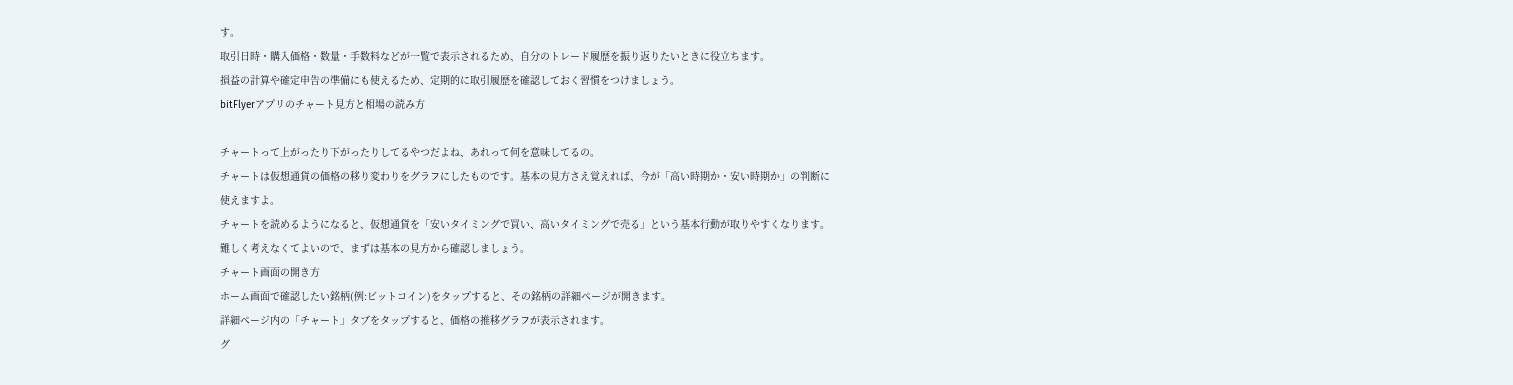す。
取引日時・購入価格・数量・手数料などが一覧で表示されるため、自分のトレード履歴を振り返りたいときに役立ちます。
損益の計算や確定申告の準備にも使えるため、定期的に取引履歴を確認しておく習慣をつけましょう。
bitFlyerアプリのチャート見方と相場の読み方

チャートって上がったり下がったりしてるやつだよね、あれって何を意味してるの。
チャートは仮想通貨の価格の移り変わりをグラフにしたものです。基本の見方さえ覚えれば、今が「高い時期か・安い時期か」の判断に使えますよ。
チャートを読めるようになると、仮想通貨を「安いタイミングで買い、高いタイミングで売る」という基本行動が取りやすくなります。
難しく考えなくてよいので、まずは基本の見方から確認しましょう。
チャート画面の開き方
ホーム画面で確認したい銘柄(例:ビットコイン)をタップすると、その銘柄の詳細ページが開きます。
詳細ページ内の「チャート」タブをタップすると、価格の推移グラフが表示されます。
グ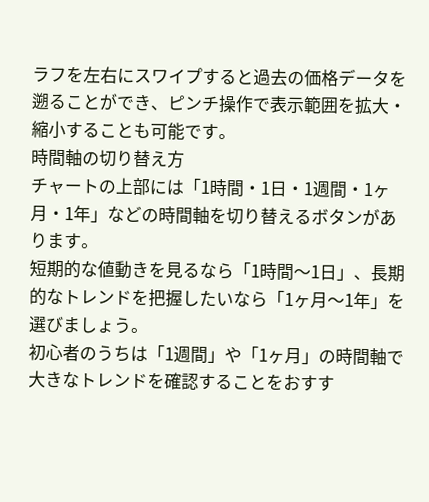ラフを左右にスワイプすると過去の価格データを遡ることができ、ピンチ操作で表示範囲を拡大・縮小することも可能です。
時間軸の切り替え方
チャートの上部には「1時間・1日・1週間・1ヶ月・1年」などの時間軸を切り替えるボタンがあります。
短期的な値動きを見るなら「1時間〜1日」、長期的なトレンドを把握したいなら「1ヶ月〜1年」を選びましょう。
初心者のうちは「1週間」や「1ヶ月」の時間軸で大きなトレンドを確認することをおすす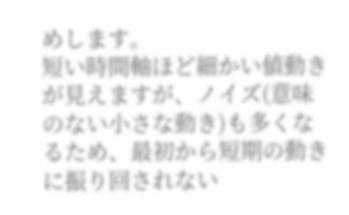めします。
短い時間軸ほど細かい値動きが見えますが、ノイズ(意味のない小さな動き)も多くなるため、最初から短期の動きに振り回されない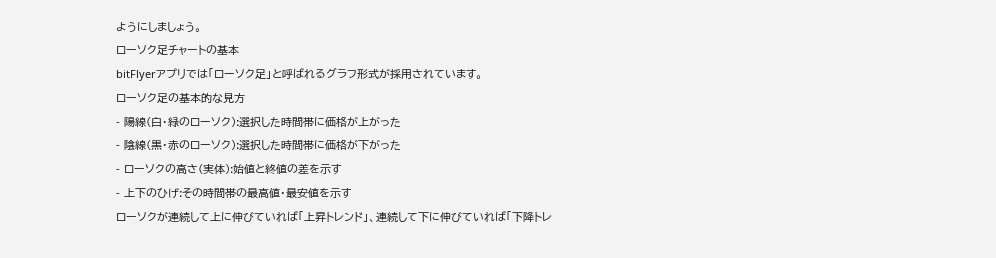ようにしましょう。
ローソク足チャートの基本
bitFlyerアプリでは「ローソク足」と呼ばれるグラフ形式が採用されています。
ローソク足の基本的な見方
- 陽線(白・緑のローソク):選択した時間帯に価格が上がった
- 陰線(黒・赤のローソク):選択した時間帯に価格が下がった
- ローソクの高さ(実体):始値と終値の差を示す
- 上下のひげ:その時間帯の最高値・最安値を示す
ローソクが連続して上に伸びていれば「上昇トレンド」、連続して下に伸びていれば「下降トレ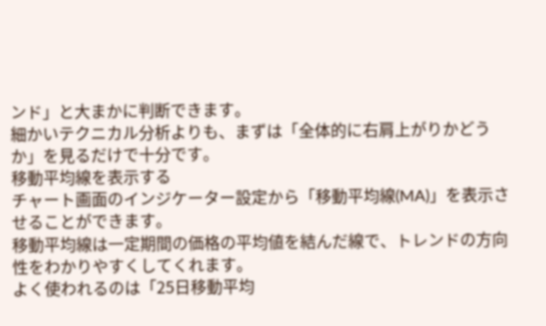ンド」と大まかに判断できます。
細かいテクニカル分析よりも、まずは「全体的に右肩上がりかどうか」を見るだけで十分です。
移動平均線を表示する
チャート画面のインジケーター設定から「移動平均線(MA)」を表示させることができます。
移動平均線は一定期間の価格の平均値を結んだ線で、トレンドの方向性をわかりやすくしてくれます。
よく使われるのは「25日移動平均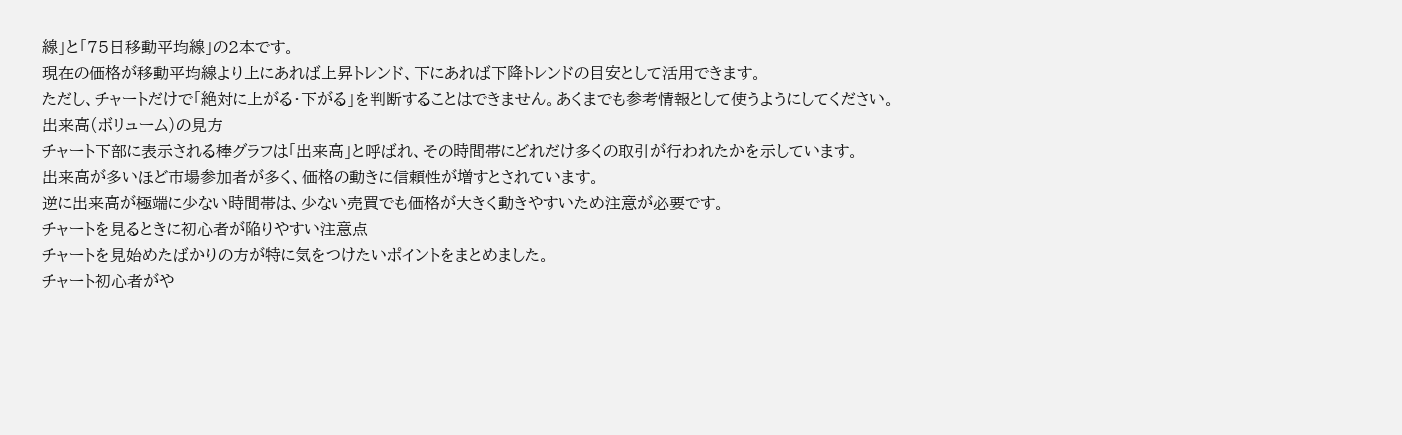線」と「75日移動平均線」の2本です。
現在の価格が移動平均線より上にあれば上昇トレンド、下にあれば下降トレンドの目安として活用できます。
ただし、チャートだけで「絶対に上がる・下がる」を判断することはできません。あくまでも参考情報として使うようにしてください。
出来高(ボリューム)の見方
チャート下部に表示される棒グラフは「出来高」と呼ばれ、その時間帯にどれだけ多くの取引が行われたかを示しています。
出来高が多いほど市場参加者が多く、価格の動きに信頼性が増すとされています。
逆に出来高が極端に少ない時間帯は、少ない売買でも価格が大きく動きやすいため注意が必要です。
チャートを見るときに初心者が陥りやすい注意点
チャートを見始めたばかりの方が特に気をつけたいポイントをまとめました。
チャート初心者がや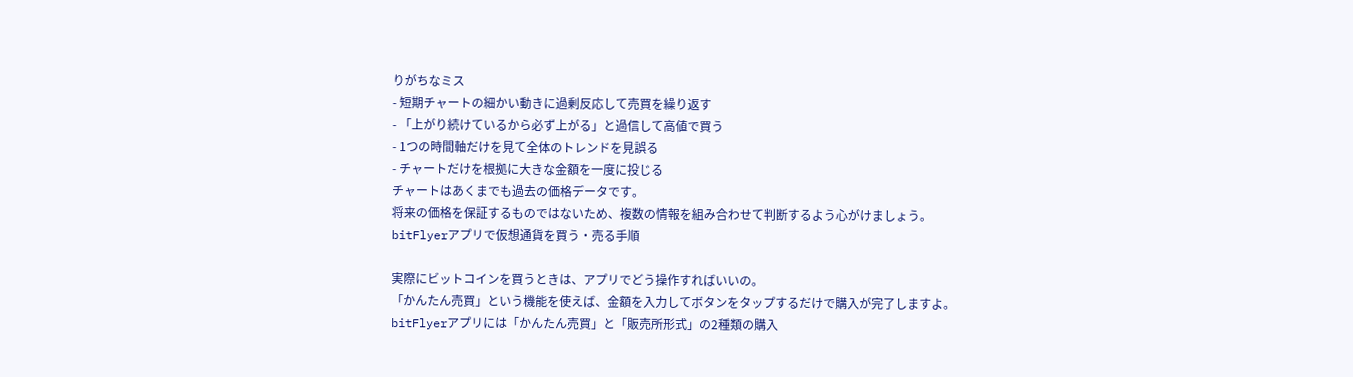りがちなミス
- 短期チャートの細かい動きに過剰反応して売買を繰り返す
- 「上がり続けているから必ず上がる」と過信して高値で買う
- 1つの時間軸だけを見て全体のトレンドを見誤る
- チャートだけを根拠に大きな金額を一度に投じる
チャートはあくまでも過去の価格データです。
将来の価格を保証するものではないため、複数の情報を組み合わせて判断するよう心がけましょう。
bitFlyerアプリで仮想通貨を買う・売る手順

実際にビットコインを買うときは、アプリでどう操作すればいいの。
「かんたん売買」という機能を使えば、金額を入力してボタンをタップするだけで購入が完了しますよ。
bitFlyerアプリには「かんたん売買」と「販売所形式」の2種類の購入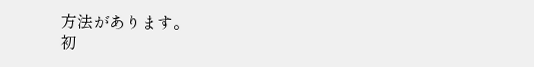方法があります。
初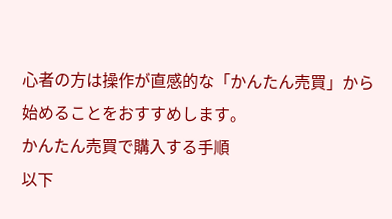心者の方は操作が直感的な「かんたん売買」から始めることをおすすめします。
かんたん売買で購入する手順
以下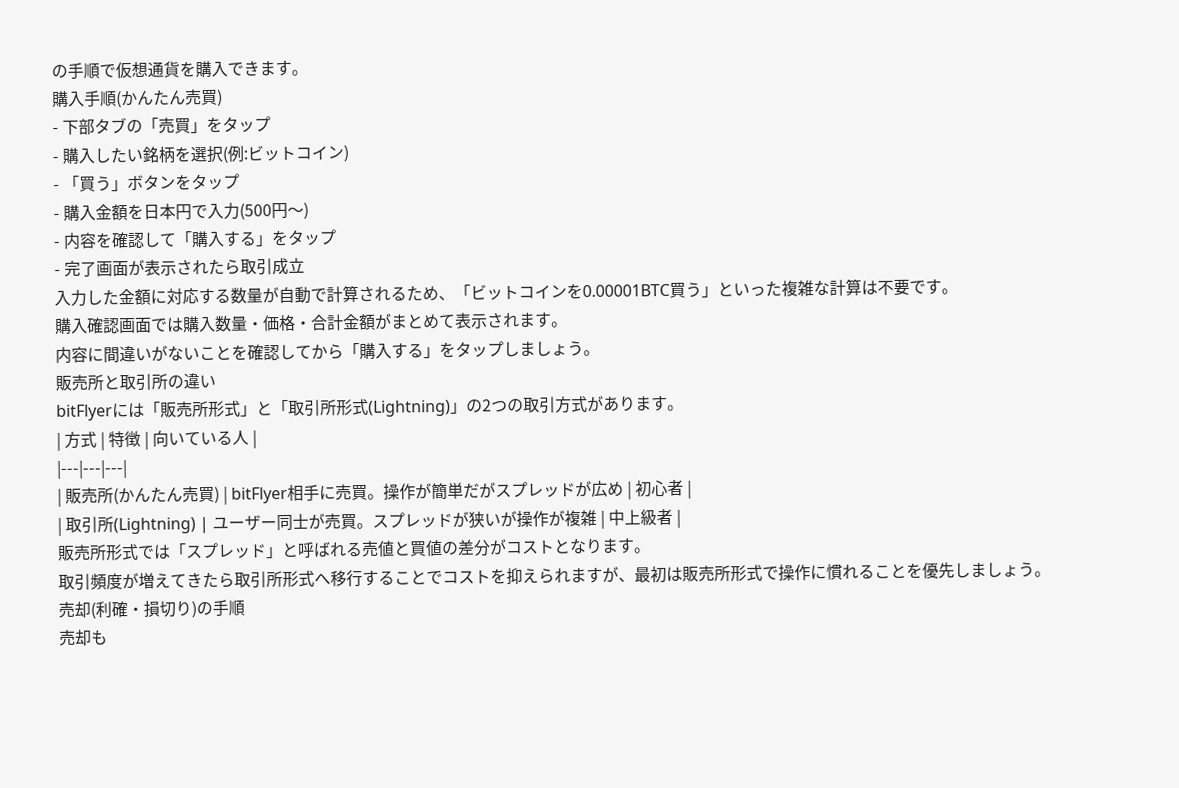の手順で仮想通貨を購入できます。
購入手順(かんたん売買)
- 下部タブの「売買」をタップ
- 購入したい銘柄を選択(例:ビットコイン)
- 「買う」ボタンをタップ
- 購入金額を日本円で入力(500円〜)
- 内容を確認して「購入する」をタップ
- 完了画面が表示されたら取引成立
入力した金額に対応する数量が自動で計算されるため、「ビットコインを0.00001BTC買う」といった複雑な計算は不要です。
購入確認画面では購入数量・価格・合計金額がまとめて表示されます。
内容に間違いがないことを確認してから「購入する」をタップしましょう。
販売所と取引所の違い
bitFlyerには「販売所形式」と「取引所形式(Lightning)」の2つの取引方式があります。
| 方式 | 特徴 | 向いている人 |
|---|---|---|
| 販売所(かんたん売買) | bitFlyer相手に売買。操作が簡単だがスプレッドが広め | 初心者 |
| 取引所(Lightning) | ユーザー同士が売買。スプレッドが狭いが操作が複雑 | 中上級者 |
販売所形式では「スプレッド」と呼ばれる売値と買値の差分がコストとなります。
取引頻度が増えてきたら取引所形式へ移行することでコストを抑えられますが、最初は販売所形式で操作に慣れることを優先しましょう。
売却(利確・損切り)の手順
売却も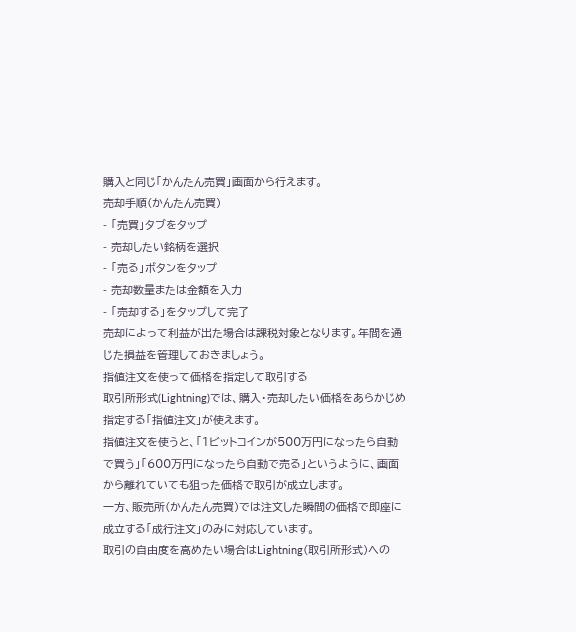購入と同じ「かんたん売買」画面から行えます。
売却手順(かんたん売買)
- 「売買」タブをタップ
- 売却したい銘柄を選択
- 「売る」ボタンをタップ
- 売却数量または金額を入力
- 「売却する」をタップして完了
売却によって利益が出た場合は課税対象となります。年間を通じた損益を管理しておきましょう。
指値注文を使って価格を指定して取引する
取引所形式(Lightning)では、購入・売却したい価格をあらかじめ指定する「指値注文」が使えます。
指値注文を使うと、「1ビットコインが500万円になったら自動で買う」「600万円になったら自動で売る」というように、画面から離れていても狙った価格で取引が成立します。
一方、販売所(かんたん売買)では注文した瞬間の価格で即座に成立する「成行注文」のみに対応しています。
取引の自由度を高めたい場合はLightning(取引所形式)への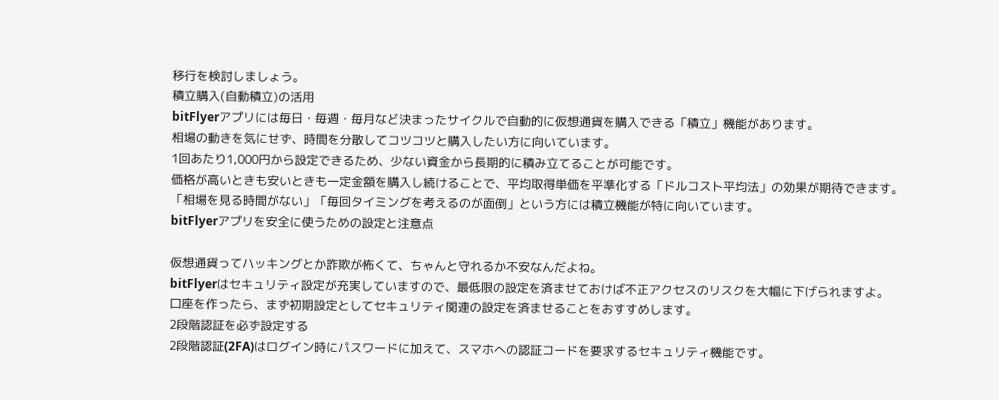移行を検討しましょう。
積立購入(自動積立)の活用
bitFlyerアプリには毎日・毎週・毎月など決まったサイクルで自動的に仮想通貨を購入できる「積立」機能があります。
相場の動きを気にせず、時間を分散してコツコツと購入したい方に向いています。
1回あたり1,000円から設定できるため、少ない資金から長期的に積み立てることが可能です。
価格が高いときも安いときも一定金額を購入し続けることで、平均取得単価を平準化する「ドルコスト平均法」の効果が期待できます。
「相場を見る時間がない」「毎回タイミングを考えるのが面倒」という方には積立機能が特に向いています。
bitFlyerアプリを安全に使うための設定と注意点

仮想通貨ってハッキングとか詐欺が怖くて、ちゃんと守れるか不安なんだよね。
bitFlyerはセキュリティ設定が充実していますので、最低限の設定を済ませておけば不正アクセスのリスクを大幅に下げられますよ。
口座を作ったら、まず初期設定としてセキュリティ関連の設定を済ませることをおすすめします。
2段階認証を必ず設定する
2段階認証(2FA)はログイン時にパスワードに加えて、スマホへの認証コードを要求するセキュリティ機能です。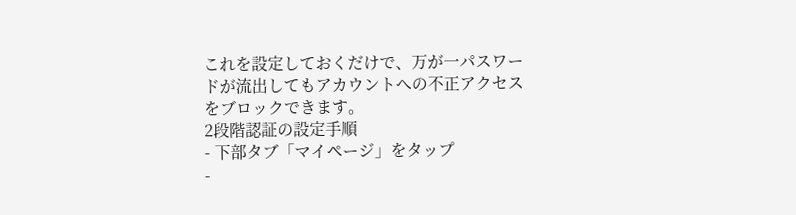これを設定しておくだけで、万が一パスワードが流出してもアカウントへの不正アクセスをブロックできます。
2段階認証の設定手順
- 下部タブ「マイページ」をタップ
-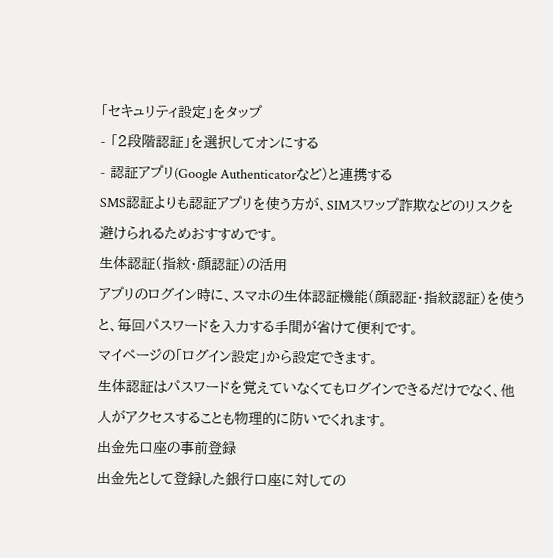「セキュリティ設定」をタップ
- 「2段階認証」を選択してオンにする
- 認証アプリ(Google Authenticatorなど)と連携する
SMS認証よりも認証アプリを使う方が、SIMスワップ詐欺などのリスクを避けられるためおすすめです。
生体認証(指紋・顔認証)の活用
アプリのログイン時に、スマホの生体認証機能(顔認証・指紋認証)を使うと、毎回パスワードを入力する手間が省けて便利です。
マイページの「ログイン設定」から設定できます。
生体認証はパスワードを覚えていなくてもログインできるだけでなく、他人がアクセスすることも物理的に防いでくれます。
出金先口座の事前登録
出金先として登録した銀行口座に対しての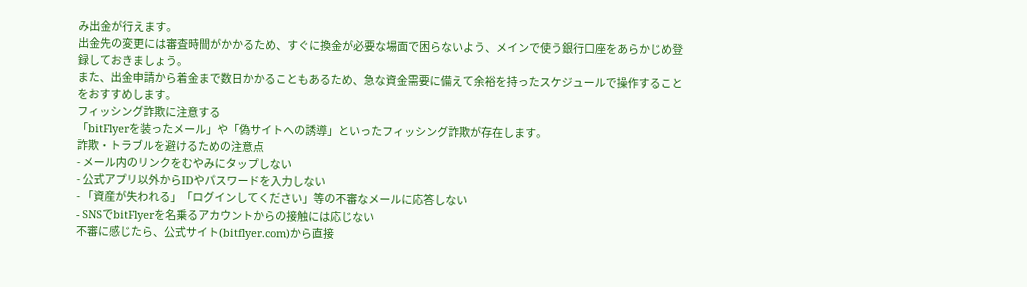み出金が行えます。
出金先の変更には審査時間がかかるため、すぐに換金が必要な場面で困らないよう、メインで使う銀行口座をあらかじめ登録しておきましょう。
また、出金申請から着金まで数日かかることもあるため、急な資金需要に備えて余裕を持ったスケジュールで操作することをおすすめします。
フィッシング詐欺に注意する
「bitFlyerを装ったメール」や「偽サイトへの誘導」といったフィッシング詐欺が存在します。
詐欺・トラブルを避けるための注意点
- メール内のリンクをむやみにタップしない
- 公式アプリ以外からIDやパスワードを入力しない
- 「資産が失われる」「ログインしてください」等の不審なメールに応答しない
- SNSでbitFlyerを名乗るアカウントからの接触には応じない
不審に感じたら、公式サイト(bitflyer.com)から直接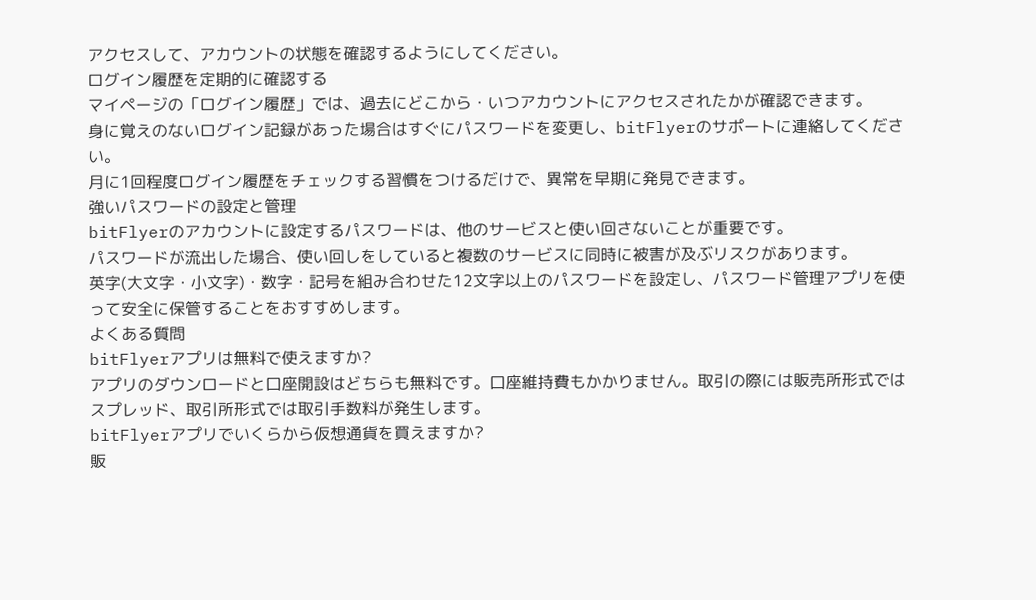アクセスして、アカウントの状態を確認するようにしてください。
ログイン履歴を定期的に確認する
マイページの「ログイン履歴」では、過去にどこから・いつアカウントにアクセスされたかが確認できます。
身に覚えのないログイン記録があった場合はすぐにパスワードを変更し、bitFlyerのサポートに連絡してください。
月に1回程度ログイン履歴をチェックする習慣をつけるだけで、異常を早期に発見できます。
強いパスワードの設定と管理
bitFlyerのアカウントに設定するパスワードは、他のサービスと使い回さないことが重要です。
パスワードが流出した場合、使い回しをしていると複数のサービスに同時に被害が及ぶリスクがあります。
英字(大文字・小文字)・数字・記号を組み合わせた12文字以上のパスワードを設定し、パスワード管理アプリを使って安全に保管することをおすすめします。
よくある質問
bitFlyerアプリは無料で使えますか?
アプリのダウンロードと口座開設はどちらも無料です。口座維持費もかかりません。取引の際には販売所形式ではスプレッド、取引所形式では取引手数料が発生します。
bitFlyerアプリでいくらから仮想通貨を買えますか?
販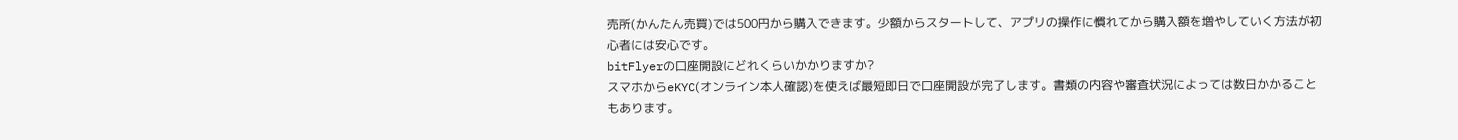売所(かんたん売買)では500円から購入できます。少額からスタートして、アプリの操作に慣れてから購入額を増やしていく方法が初心者には安心です。
bitFlyerの口座開設にどれくらいかかりますか?
スマホからeKYC(オンライン本人確認)を使えば最短即日で口座開設が完了します。書類の内容や審査状況によっては数日かかることもあります。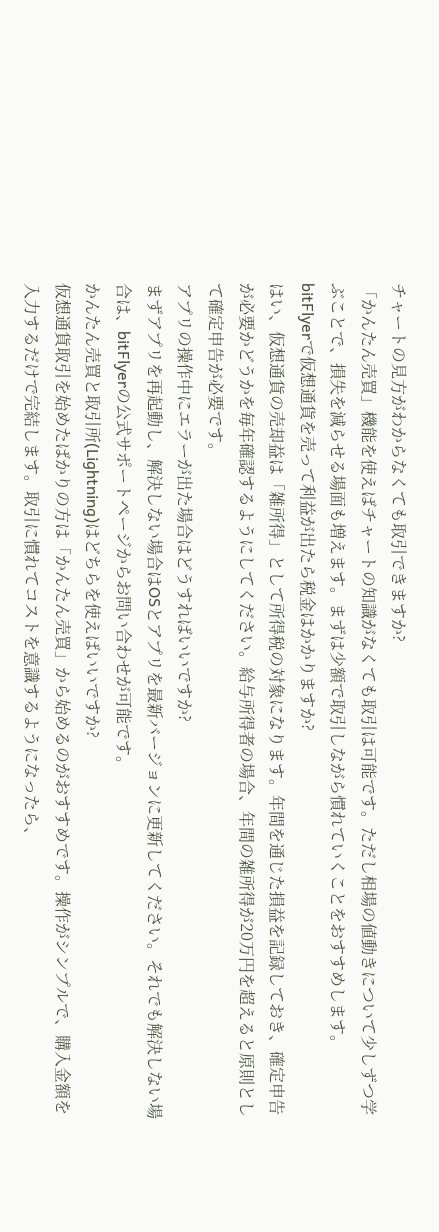チャートの見方がわからなくても取引できますか?
「かんたん売買」機能を使えばチャートの知識がなくても取引は可能です。ただし相場の値動きについて少しずつ学ぶことで、損失を減らせる場面も増えます。まずは少額で取引しながら慣れていくことをおすすめします。
bitFlyerで仮想通貨を売って利益が出たら税金はかかりますか?
はい、仮想通貨の売却益は「雑所得」として所得税の対象になります。年間を通じた損益を記録しておき、確定申告が必要かどうかを毎年確認するようにしてください。給与所得者の場合、年間の雑所得が20万円を超えると原則として確定申告が必要です。
アプリの操作中にエラーが出た場合はどうすればいいですか?
まずアプリを再起動し、解決しない場合はOSとアプリを最新バージョンに更新してください。それでも解決しない場合は、bitFlyerの公式サポートページからお問い合わせが可能です。
かんたん売買と取引所(Lightning)はどちらを使えばいいですか?
仮想通貨取引を始めたばかりの方は「かんたん売買」から始めるのがおすすめです。操作がシンプルで、購入金額を入力するだけで完結します。取引に慣れてコストを意識するようになったら、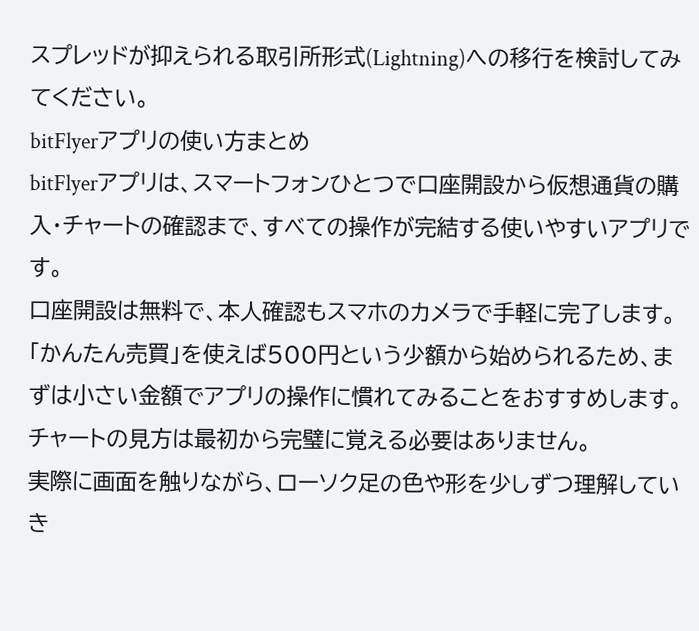スプレッドが抑えられる取引所形式(Lightning)への移行を検討してみてください。
bitFlyerアプリの使い方まとめ
bitFlyerアプリは、スマートフォンひとつで口座開設から仮想通貨の購入・チャートの確認まで、すべての操作が完結する使いやすいアプリです。
口座開設は無料で、本人確認もスマホのカメラで手軽に完了します。
「かんたん売買」を使えば500円という少額から始められるため、まずは小さい金額でアプリの操作に慣れてみることをおすすめします。
チャートの見方は最初から完璧に覚える必要はありません。
実際に画面を触りながら、ローソク足の色や形を少しずつ理解していき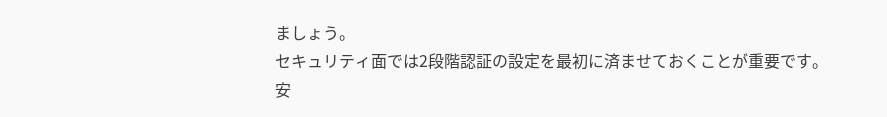ましょう。
セキュリティ面では2段階認証の設定を最初に済ませておくことが重要です。
安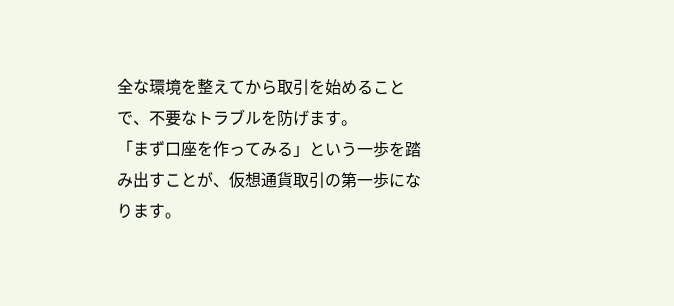全な環境を整えてから取引を始めることで、不要なトラブルを防げます。
「まず口座を作ってみる」という一歩を踏み出すことが、仮想通貨取引の第一歩になります。